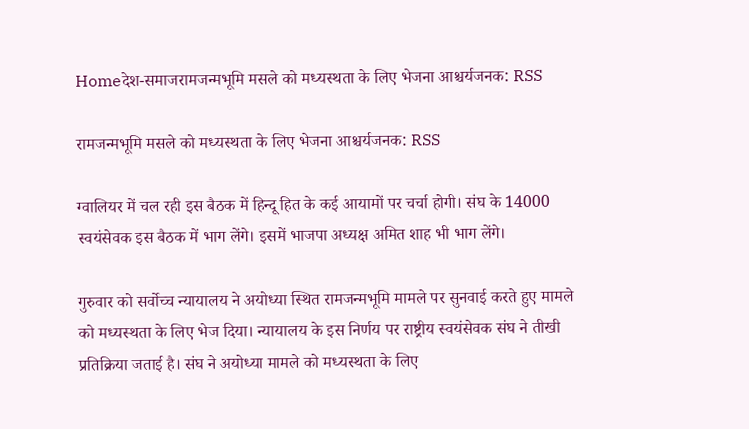Homeदेश-समाजरामजन्मभूमि मसले को मध्यस्थता के लिए भेजना आश्चर्यजनक: RSS

रामजन्मभूमि मसले को मध्यस्थता के लिए भेजना आश्चर्यजनक: RSS

ग्वालियर में चल रही इस बैठक में हिन्दू हित के कई आयामों पर चर्चा होगी। संघ के 14000 स्वयंसेवक इस बैठक में भाग लेंगे। इसमें भाजपा अध्यक्ष अमित शाह भी भाग लेंगे।

गुरुवार को सर्वोच्च न्यायालय ने अयोध्या स्थित रामजन्मभूमि मामले पर सुनवाई करते हुए मामले को मध्यस्थता के लिए भेज दिया। न्यायालय के इस निर्णय पर राष्ट्रीय स्वयंसेवक संघ ने तीखी प्रतिक्रिया जताई है। संघ ने अयोध्या मामले को मध्यस्थता के लिए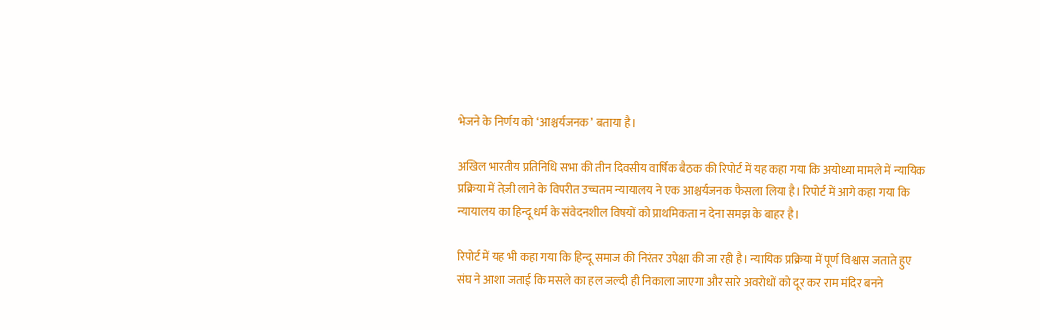भेजने के निर्णय को ‘आश्चर्यजनक’ बताया है।

अखिल भारतीय प्रतिनिधि सभा की तीन दिवसीय वार्षिक बैठक की रिपोर्ट में यह कहा गया कि अयोध्या मामले में न्यायिक प्रक्रिया में तेज़ी लाने के विपरीत उच्चतम न्यायालय ने एक आश्चर्यजनक फैसला लिया है। रिपोर्ट में आगे कहा गया कि न्यायालय का हिन्दू धर्म के संवेदनशील विषयों को प्राथमिकता न देना समझ के बाहर है।

रिपोर्ट में यह भी कहा गया कि हिन्दू समाज की निरंतर उपेक्षा की जा रही है। न्यायिक प्रक्रिया में पूर्ण विश्वास जताते हुए संघ ने आशा जताई कि मसले का हल जल्दी ही निकाला जाएगा और सारे अवरोधों को दूर कर राम मंदिर बनने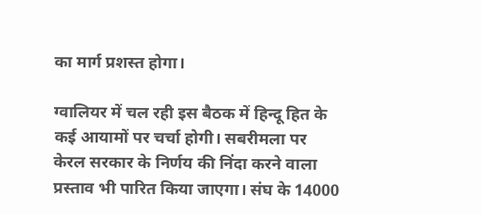का मार्ग प्रशस्त होगा।

ग्वालियर में चल रही इस बैठक में हिन्दू हित के कई आयामों पर चर्चा होगी। सबरीमला पर केरल सरकार के निर्णय की निंदा करने वाला प्रस्ताव भी पारित किया जाएगा। संघ के 14000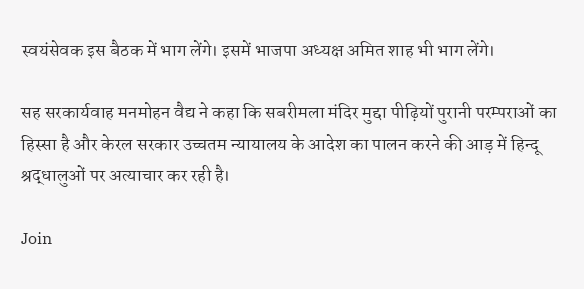स्वयंसेवक इस बैठक में भाग लेंगे। इसमें भाजपा अध्यक्ष अमित शाह भी भाग लेंगे।

सह सरकार्यवाह मनमोहन वैद्य ने कहा कि सबरीमला मंदिर मुद्दा पीढ़ियों पुरानी परम्पराओं का हिस्सा है और केरल सरकार उच्चतम न्यायालय के आदेश का पालन करने की आड़ में हिन्दू श्रद्धालुओं पर अत्याचार कर रही है।

Join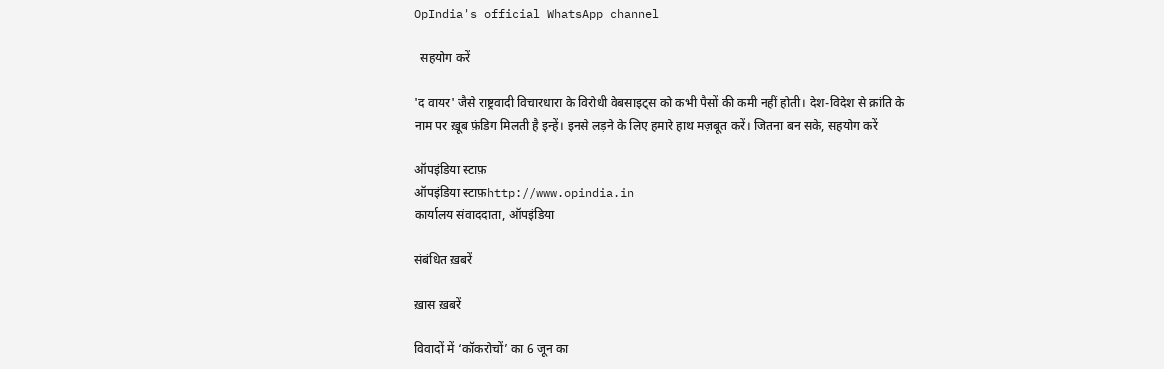OpIndia's official WhatsApp channel

  सहयोग करें

'द वायर' जैसे राष्ट्रवादी विचारधारा के विरोधी वेबसाइट्स को कभी पैसों की कमी नहीं होती। देश-विदेश से क्रांति के नाम पर ख़ूब फ़ंडिग मिलती है इन्हें। इनसे लड़ने के लिए हमारे हाथ मज़बूत करें। जितना बन सके, सहयोग करें

ऑपइंडिया स्टाफ़
ऑपइंडिया स्टाफ़http://www.opindia.in
कार्यालय संवाददाता, ऑपइंडिया

संबंधित ख़बरें

ख़ास ख़बरें

विवादों में ‘कॉकरोचों’ का 6 जून का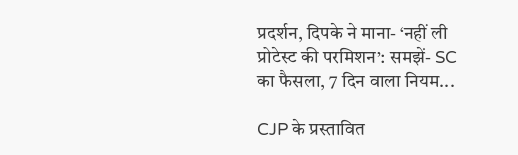प्रदर्शन, दिपके ने माना- ‘नहीं ली प्रोटेस्ट की परमिशन’: समझें- SC का फैसला, 7 दिन वाला नियम...

CJP के प्रस्तावित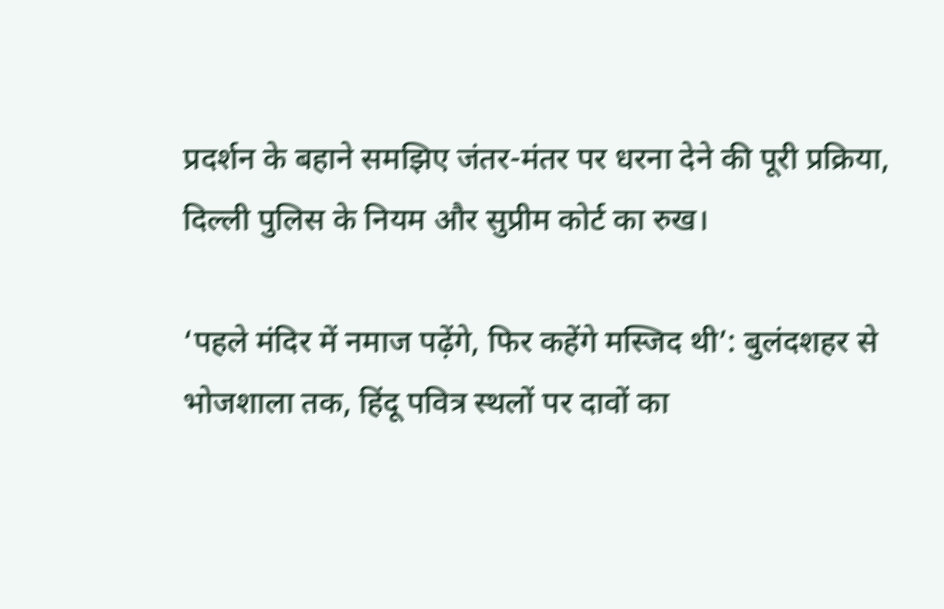प्रदर्शन के बहाने समझिए जंतर-मंतर पर धरना देने की पूरी प्रक्रिया, दिल्ली पुलिस के नियम और सुप्रीम कोर्ट का रुख।

‘पहले मंदिर में नमाज पढ़ेंगे, फिर कहेंगे मस्जिद थी’: बुलंदशहर से भोजशाला तक, हिंदू पवित्र स्थलों पर दावों का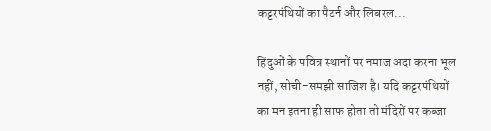कट्टरपंथियों का पैटर्न और लिबरल...

हिंदुओं के पवित्र स्थानों पर नमाज अदा करना भूल नहीं, सोची-समझी साजिश है। यदि कट्टरपंथियों का मन इतना ही साफ होता तो मंदिरों पर कब्जा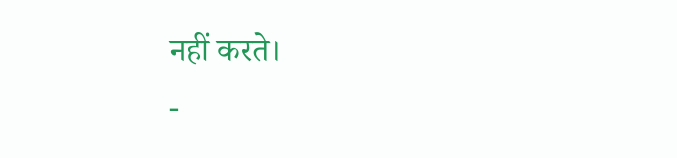नहीं करते।
-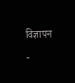विज्ञापन -